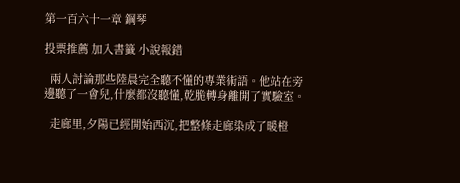第一百六十一章 鋼琴

投票推薦 加入書籤 小說報錯

  兩人討論那些陸晨完全聽不懂的專業術語。他站在旁邊聽了一會兒,什麼都沒聽懂,乾脆轉身離開了實驗室。

  走廊里,夕陽已經開始西沉,把整條走廊染成了暖橙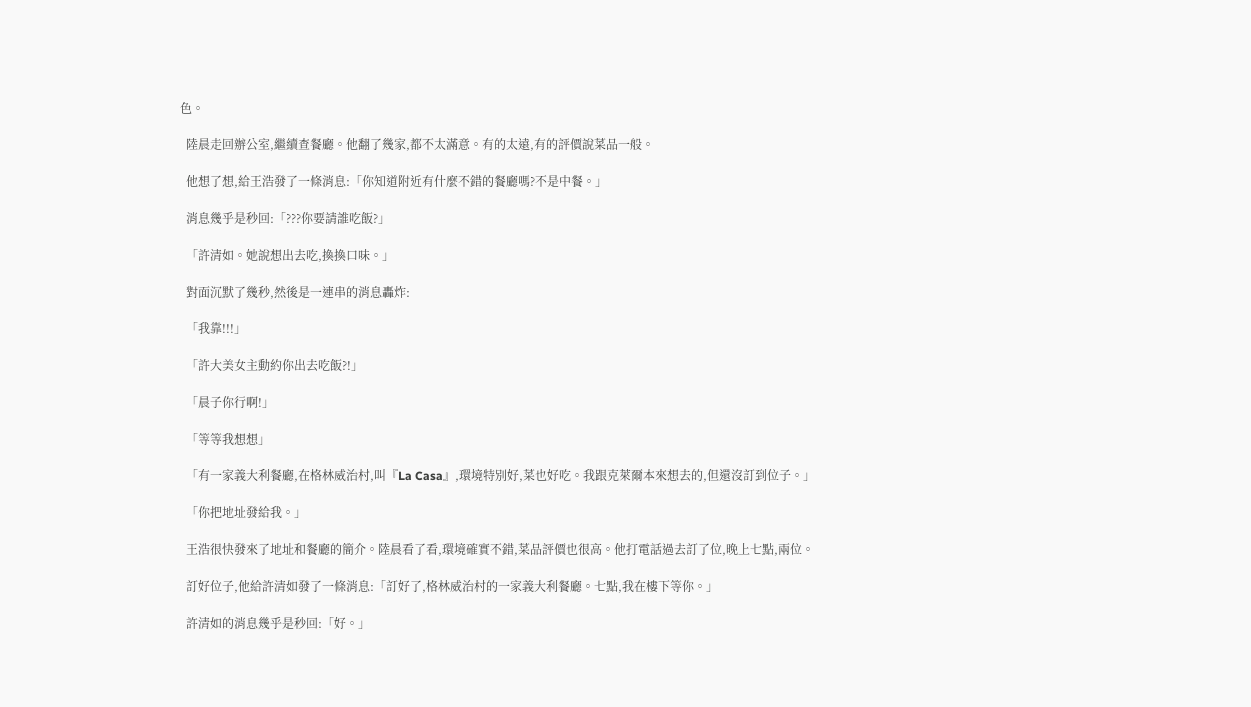色。

  陸晨走回辦公室,繼續查餐廳。他翻了幾家,都不太滿意。有的太遠,有的評價說菜品一般。

  他想了想,給王浩發了一條消息:「你知道附近有什麼不錯的餐廳嗎?不是中餐。」

  消息幾乎是秒回:「???你要請誰吃飯?」

  「許清如。她說想出去吃,換換口味。」

  對面沉默了幾秒,然後是一連串的消息轟炸:

  「我靠!!!」

  「許大美女主動約你出去吃飯?!」

  「晨子你行啊!」

  「等等我想想」

  「有一家義大利餐廳,在格林威治村,叫『La Casa』,環境特別好,菜也好吃。我跟克萊爾本來想去的,但還沒訂到位子。」

  「你把地址發給我。」

  王浩很快發來了地址和餐廳的簡介。陸晨看了看,環境確實不錯,菜品評價也很高。他打電話過去訂了位,晚上七點,兩位。

  訂好位子,他給許清如發了一條消息:「訂好了,格林威治村的一家義大利餐廳。七點,我在樓下等你。」

  許清如的消息幾乎是秒回:「好。」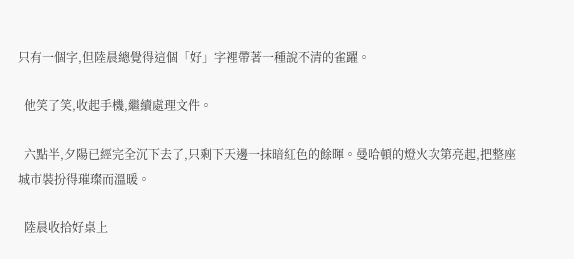只有一個字,但陸晨總覺得這個「好」字裡帶著一種說不清的雀躍。

  他笑了笑,收起手機,繼續處理文件。

  六點半,夕陽已經完全沉下去了,只剩下天邊一抹暗紅色的餘暉。曼哈頓的燈火次第亮起,把整座城市裝扮得璀璨而溫暖。

  陸晨收拾好桌上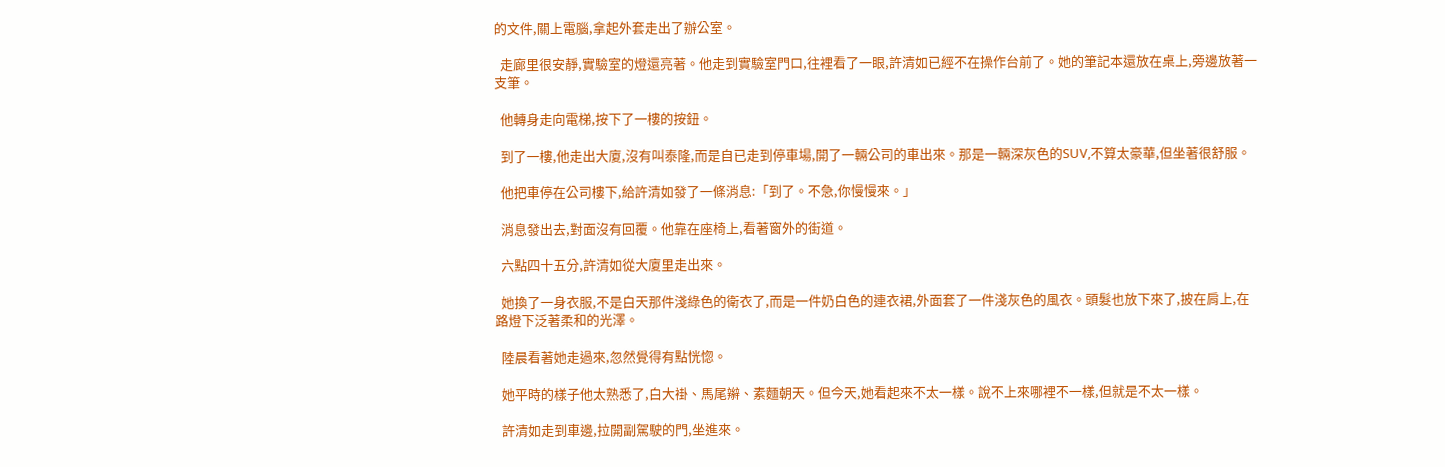的文件,關上電腦,拿起外套走出了辦公室。

  走廊里很安靜,實驗室的燈還亮著。他走到實驗室門口,往裡看了一眼,許清如已經不在操作台前了。她的筆記本還放在桌上,旁邊放著一支筆。

  他轉身走向電梯,按下了一樓的按鈕。

  到了一樓,他走出大廈,沒有叫泰隆,而是自已走到停車場,開了一輛公司的車出來。那是一輛深灰色的SUV,不算太豪華,但坐著很舒服。

  他把車停在公司樓下,給許清如發了一條消息:「到了。不急,你慢慢來。」

  消息發出去,對面沒有回覆。他靠在座椅上,看著窗外的街道。

  六點四十五分,許清如從大廈里走出來。

  她換了一身衣服,不是白天那件淺綠色的衛衣了,而是一件奶白色的連衣裙,外面套了一件淺灰色的風衣。頭髮也放下來了,披在肩上,在路燈下泛著柔和的光澤。

  陸晨看著她走過來,忽然覺得有點恍惚。

  她平時的樣子他太熟悉了,白大褂、馬尾辮、素麵朝天。但今天,她看起來不太一樣。說不上來哪裡不一樣,但就是不太一樣。

  許清如走到車邊,拉開副駕駛的門,坐進來。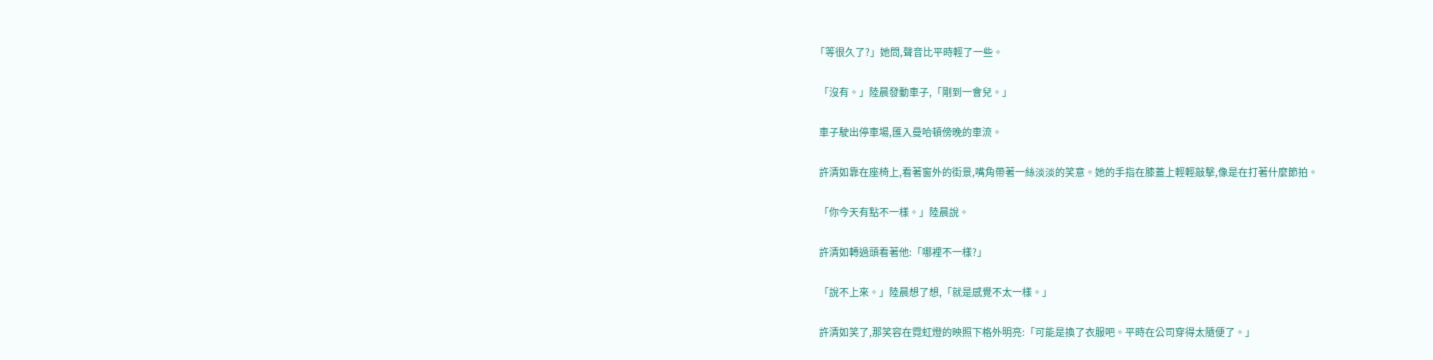「等很久了?」她問,聲音比平時輕了一些。

  「沒有。」陸晨發動車子,「剛到一會兒。」

  車子駛出停車場,匯入曼哈頓傍晚的車流。

  許清如靠在座椅上,看著窗外的街景,嘴角帶著一絲淡淡的笑意。她的手指在膝蓋上輕輕敲擊,像是在打著什麼節拍。

  「你今天有點不一樣。」陸晨說。

  許清如轉過頭看著他:「哪裡不一樣?」

  「說不上來。」陸晨想了想,「就是感覺不太一樣。」

  許清如笑了,那笑容在霓虹燈的映照下格外明亮:「可能是換了衣服吧。平時在公司穿得太隨便了。」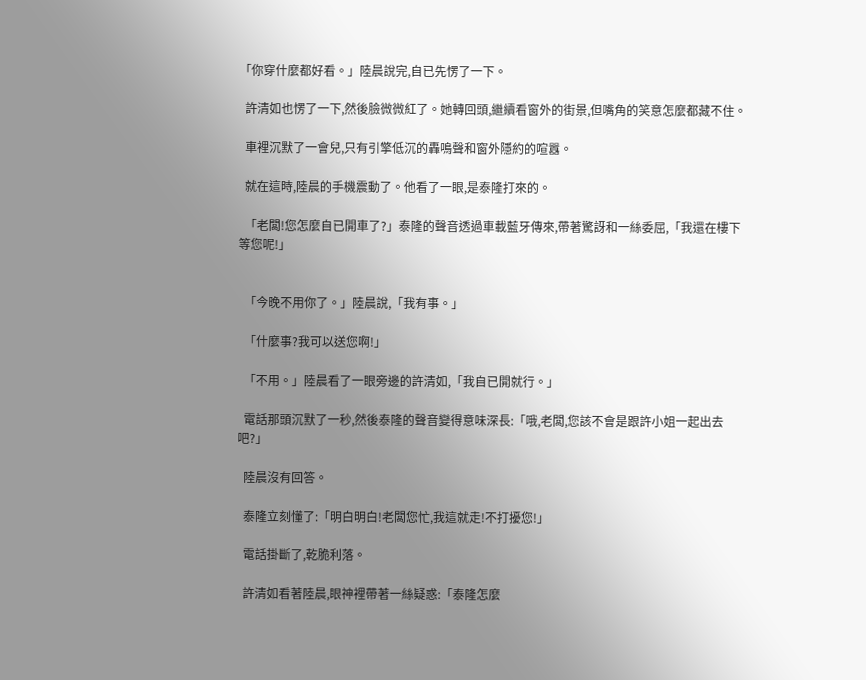「你穿什麼都好看。」陸晨說完,自已先愣了一下。

  許清如也愣了一下,然後臉微微紅了。她轉回頭,繼續看窗外的街景,但嘴角的笑意怎麼都藏不住。

  車裡沉默了一會兒,只有引擎低沉的轟鳴聲和窗外隱約的喧囂。

  就在這時,陸晨的手機震動了。他看了一眼,是泰隆打來的。

  「老闆!您怎麼自已開車了?」泰隆的聲音透過車載藍牙傳來,帶著驚訝和一絲委屈,「我還在樓下等您呢!」


  「今晚不用你了。」陸晨說,「我有事。」

  「什麼事?我可以送您啊!」

  「不用。」陸晨看了一眼旁邊的許清如,「我自已開就行。」

  電話那頭沉默了一秒,然後泰隆的聲音變得意味深長:「哦,老闆,您該不會是跟許小姐一起出去吧?」

  陸晨沒有回答。

  泰隆立刻懂了:「明白明白!老闆您忙,我這就走!不打擾您!」

  電話掛斷了,乾脆利落。

  許清如看著陸晨,眼神裡帶著一絲疑惑:「泰隆怎麼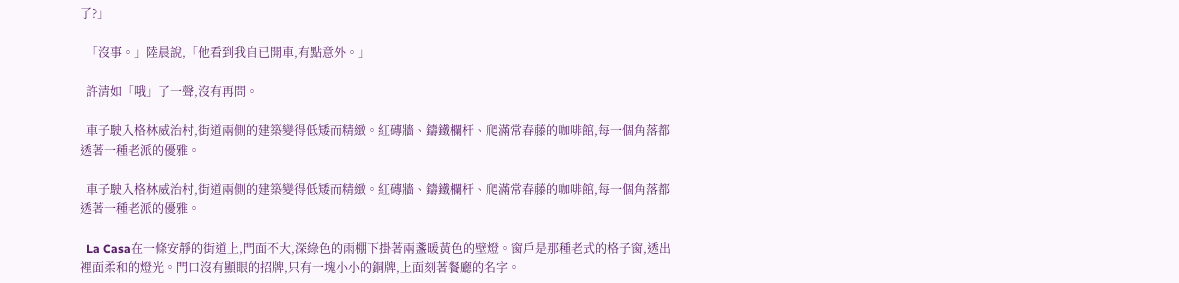了?」

  「沒事。」陸晨說,「他看到我自已開車,有點意外。」

  許清如「哦」了一聲,沒有再問。

  車子駛入格林威治村,街道兩側的建築變得低矮而精緻。紅磚牆、鑄鐵欄杆、爬滿常春藤的咖啡館,每一個角落都透著一種老派的優雅。

  車子駛入格林威治村,街道兩側的建築變得低矮而精緻。紅磚牆、鑄鐵欄杆、爬滿常春藤的咖啡館,每一個角落都透著一種老派的優雅。

  La Casa在一條安靜的街道上,門面不大,深綠色的雨棚下掛著兩盞暖黃色的壁燈。窗戶是那種老式的格子窗,透出裡面柔和的燈光。門口沒有顯眼的招牌,只有一塊小小的銅牌,上面刻著餐廳的名字。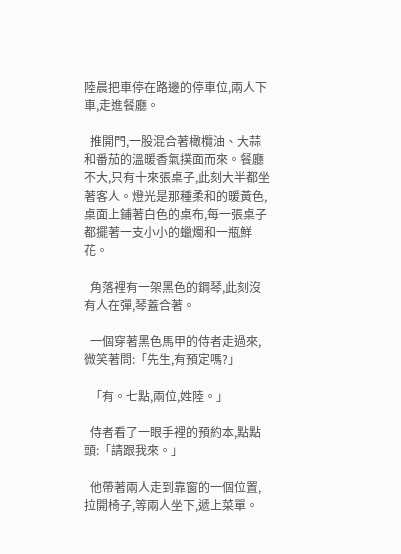陸晨把車停在路邊的停車位,兩人下車,走進餐廳。

  推開門,一股混合著橄欖油、大蒜和番茄的溫暖香氣撲面而來。餐廳不大,只有十來張桌子,此刻大半都坐著客人。燈光是那種柔和的暖黃色,桌面上鋪著白色的桌布,每一張桌子都擺著一支小小的蠟燭和一瓶鮮花。

  角落裡有一架黑色的鋼琴,此刻沒有人在彈,琴蓋合著。

  一個穿著黑色馬甲的侍者走過來,微笑著問:「先生,有預定嗎?」

  「有。七點,兩位,姓陸。」

  侍者看了一眼手裡的預約本,點點頭:「請跟我來。」

  他帶著兩人走到靠窗的一個位置,拉開椅子,等兩人坐下,遞上菜單。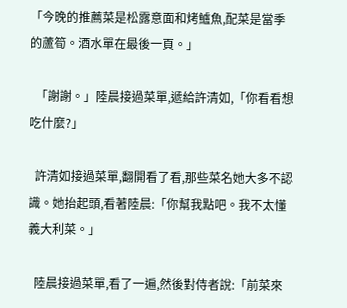「今晚的推薦菜是松露意面和烤鱸魚,配菜是當季的蘆筍。酒水單在最後一頁。」

  「謝謝。」陸晨接過菜單,遞給許清如,「你看看想吃什麼?」

  許清如接過菜單,翻開看了看,那些菜名她大多不認識。她抬起頭,看著陸晨:「你幫我點吧。我不太懂義大利菜。」

  陸晨接過菜單,看了一遍,然後對侍者說:「前菜來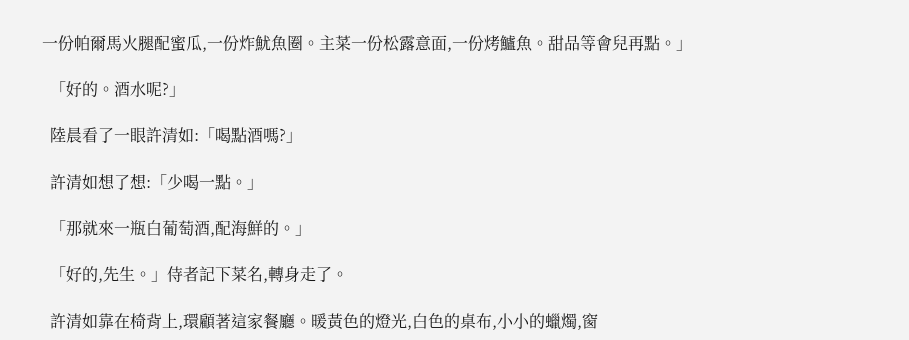一份帕爾馬火腿配蜜瓜,一份炸魷魚圈。主菜一份松露意面,一份烤鱸魚。甜品等會兒再點。」

  「好的。酒水呢?」

  陸晨看了一眼許清如:「喝點酒嗎?」

  許清如想了想:「少喝一點。」

  「那就來一瓶白葡萄酒,配海鮮的。」

  「好的,先生。」侍者記下菜名,轉身走了。

  許清如靠在椅背上,環顧著這家餐廳。暖黃色的燈光,白色的桌布,小小的蠟燭,窗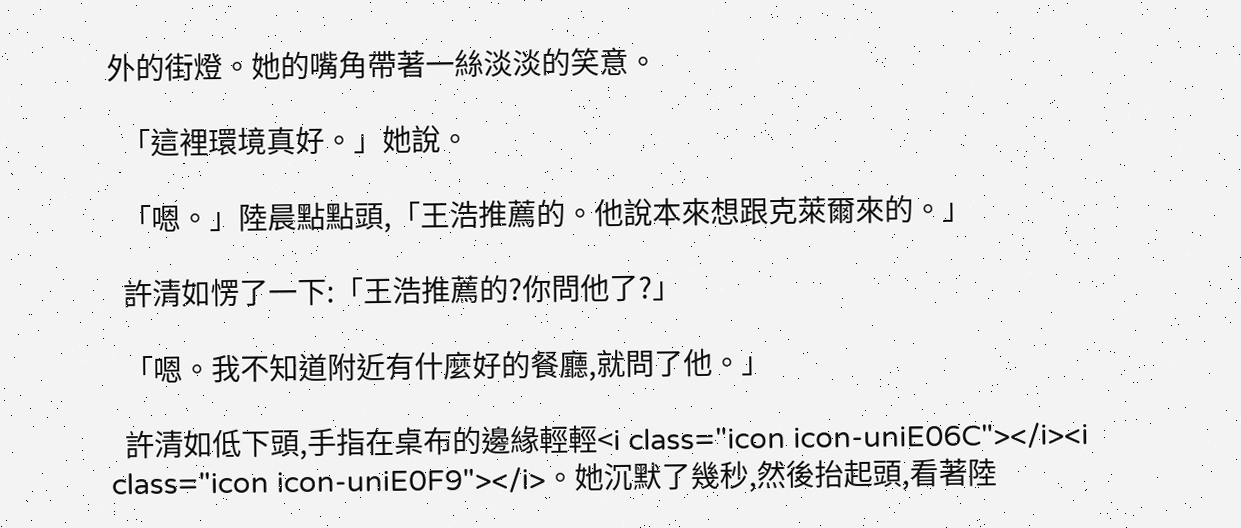外的街燈。她的嘴角帶著一絲淡淡的笑意。

  「這裡環境真好。」她說。

  「嗯。」陸晨點點頭,「王浩推薦的。他說本來想跟克萊爾來的。」

  許清如愣了一下:「王浩推薦的?你問他了?」

  「嗯。我不知道附近有什麼好的餐廳,就問了他。」

  許清如低下頭,手指在桌布的邊緣輕輕<i class="icon icon-uniE06C"></i><i class="icon icon-uniE0F9"></i>。她沉默了幾秒,然後抬起頭,看著陸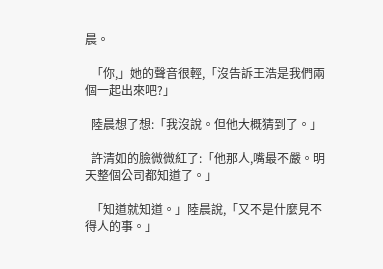晨。

  「你,」她的聲音很輕,「沒告訴王浩是我們兩個一起出來吧?」

  陸晨想了想:「我沒說。但他大概猜到了。」

  許清如的臉微微紅了:「他那人,嘴最不嚴。明天整個公司都知道了。」

  「知道就知道。」陸晨說,「又不是什麼見不得人的事。」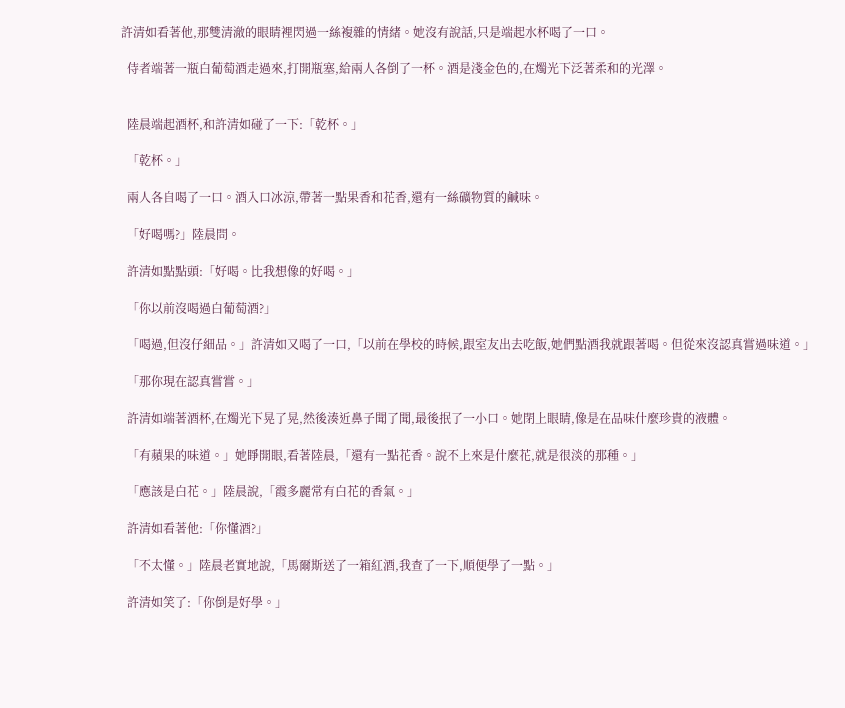許清如看著他,那雙清澈的眼睛裡閃過一絲複雜的情緒。她沒有說話,只是端起水杯喝了一口。

  侍者端著一瓶白葡萄酒走過來,打開瓶塞,給兩人各倒了一杯。酒是淺金色的,在燭光下泛著柔和的光澤。


  陸晨端起酒杯,和許清如碰了一下:「乾杯。」

  「乾杯。」

  兩人各自喝了一口。酒入口冰涼,帶著一點果香和花香,還有一絲礦物質的鹹味。

  「好喝嗎?」陸晨問。

  許清如點點頭:「好喝。比我想像的好喝。」

  「你以前沒喝過白葡萄酒?」

  「喝過,但沒仔細品。」許清如又喝了一口,「以前在學校的時候,跟室友出去吃飯,她們點酒我就跟著喝。但從來沒認真嘗過味道。」

  「那你現在認真嘗嘗。」

  許清如端著酒杯,在燭光下晃了晃,然後湊近鼻子聞了聞,最後抿了一小口。她閉上眼睛,像是在品味什麼珍貴的液體。

  「有蘋果的味道。」她睜開眼,看著陸晨,「還有一點花香。說不上來是什麼花,就是很淡的那種。」

  「應該是白花。」陸晨說,「霞多麗常有白花的香氣。」

  許清如看著他:「你懂酒?」

  「不太懂。」陸晨老實地說,「馬爾斯送了一箱紅酒,我查了一下,順便學了一點。」

  許清如笑了:「你倒是好學。」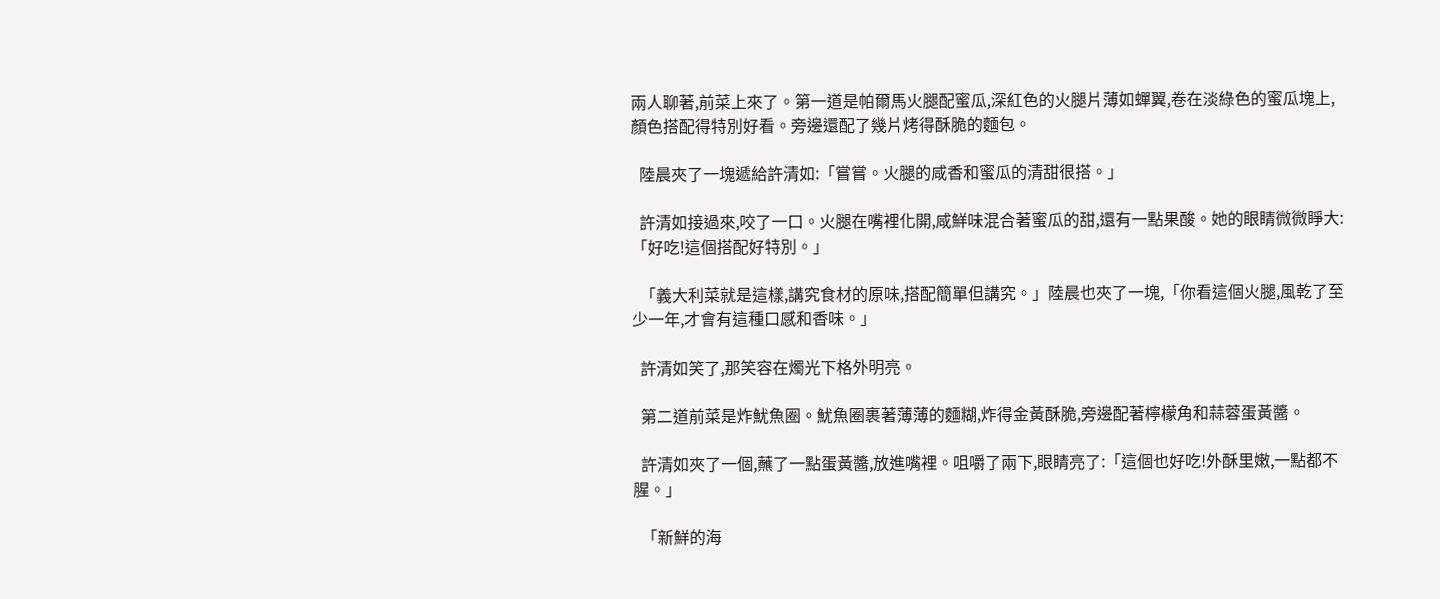兩人聊著,前菜上來了。第一道是帕爾馬火腿配蜜瓜,深紅色的火腿片薄如蟬翼,卷在淡綠色的蜜瓜塊上,顏色搭配得特別好看。旁邊還配了幾片烤得酥脆的麵包。

  陸晨夾了一塊遞給許清如:「嘗嘗。火腿的咸香和蜜瓜的清甜很搭。」

  許清如接過來,咬了一口。火腿在嘴裡化開,咸鮮味混合著蜜瓜的甜,還有一點果酸。她的眼睛微微睜大:「好吃!這個搭配好特別。」

  「義大利菜就是這樣,講究食材的原味,搭配簡單但講究。」陸晨也夾了一塊,「你看這個火腿,風乾了至少一年,才會有這種口感和香味。」

  許清如笑了,那笑容在燭光下格外明亮。

  第二道前菜是炸魷魚圈。魷魚圈裹著薄薄的麵糊,炸得金黃酥脆,旁邊配著檸檬角和蒜蓉蛋黃醬。

  許清如夾了一個,蘸了一點蛋黃醬,放進嘴裡。咀嚼了兩下,眼睛亮了:「這個也好吃!外酥里嫩,一點都不腥。」

  「新鮮的海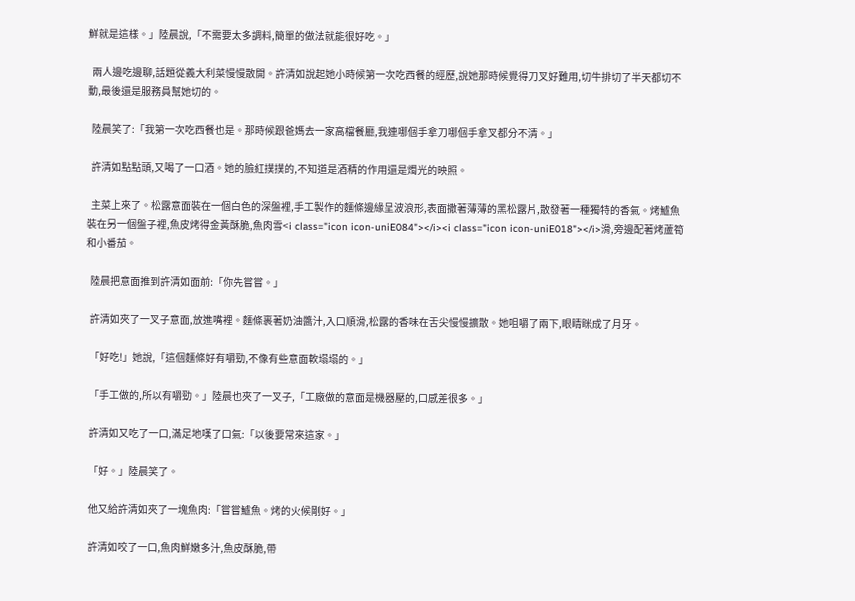鮮就是這樣。」陸晨說,「不需要太多調料,簡單的做法就能很好吃。」

  兩人邊吃邊聊,話題從義大利菜慢慢散開。許清如說起她小時候第一次吃西餐的經歷,說她那時候覺得刀叉好難用,切牛排切了半天都切不動,最後還是服務員幫她切的。

  陸晨笑了:「我第一次吃西餐也是。那時候跟爸媽去一家高檔餐廳,我連哪個手拿刀哪個手拿叉都分不清。」

  許清如點點頭,又喝了一口酒。她的臉紅撲撲的,不知道是酒精的作用還是燭光的映照。

  主菜上來了。松露意面裝在一個白色的深盤裡,手工製作的麵條邊緣呈波浪形,表面撒著薄薄的黑松露片,散發著一種獨特的香氣。烤鱸魚裝在另一個盤子裡,魚皮烤得金黃酥脆,魚肉雪<i class="icon icon-uniE084"></i><i class="icon icon-uniE018"></i>滑,旁邊配著烤蘆筍和小番茄。

  陸晨把意面推到許清如面前:「你先嘗嘗。」

  許清如夾了一叉子意面,放進嘴裡。麵條裹著奶油醬汁,入口順滑,松露的香味在舌尖慢慢擴散。她咀嚼了兩下,眼睛眯成了月牙。

  「好吃!」她說,「這個麵條好有嚼勁,不像有些意面軟塌塌的。」

  「手工做的,所以有嚼勁。」陸晨也夾了一叉子,「工廠做的意面是機器壓的,口感差很多。」

  許清如又吃了一口,滿足地嘆了口氣:「以後要常來這家。」

  「好。」陸晨笑了。

  他又給許清如夾了一塊魚肉:「嘗嘗鱸魚。烤的火候剛好。」

  許清如咬了一口,魚肉鮮嫩多汁,魚皮酥脆,帶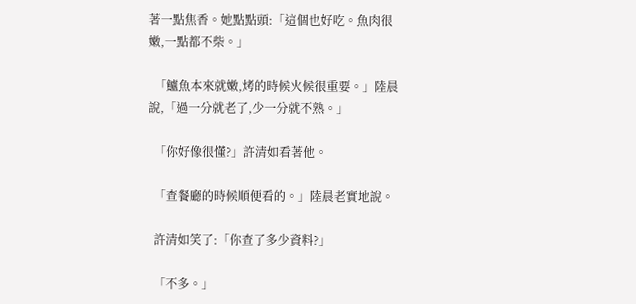著一點焦香。她點點頭:「這個也好吃。魚肉很嫩,一點都不柴。」

  「鱸魚本來就嫩,烤的時候火候很重要。」陸晨說,「過一分就老了,少一分就不熟。」

  「你好像很懂?」許清如看著他。

  「查餐廳的時候順便看的。」陸晨老實地說。

  許清如笑了:「你查了多少資料?」

  「不多。」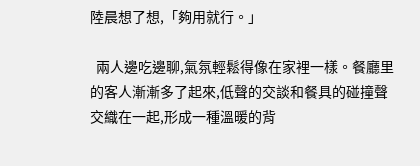陸晨想了想,「夠用就行。」

  兩人邊吃邊聊,氣氛輕鬆得像在家裡一樣。餐廳里的客人漸漸多了起來,低聲的交談和餐具的碰撞聲交織在一起,形成一種溫暖的背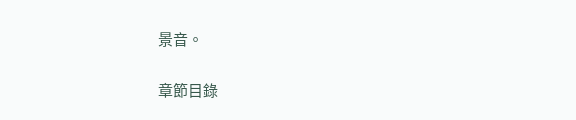景音。

章節目錄